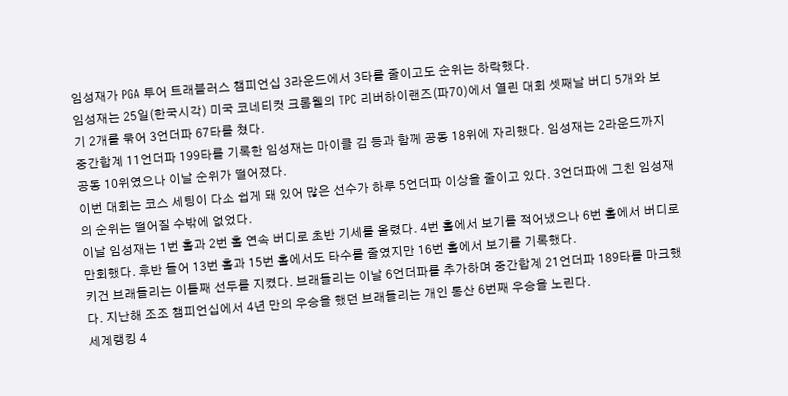임성재가 PGA 투어 트래블러스 챔피언십 3라운드에서 3타를 줄이고도 순위는 하락했다.
임성재는 25일(한국시각) 미국 코네티컷 크롬웰의 TPC 리버하이랜즈(파70)에서 열린 대회 셋째날 버디 5개와 보기 2개를 묶어 3언더파 67타를 쳤다.
중간합계 11언더파 199타를 기록한 임성재는 마이클 김 등과 함께 공동 18위에 자리했다. 임성재는 2라운드까지 공동 10위였으나 이날 순위가 떨어졌다.
이번 대회는 코스 세팅이 다소 쉽게 돼 있어 많은 선수가 하루 5언더파 이상을 줄이고 있다. 3언더파에 그친 임성재의 순위는 떨어질 수밖에 없었다.
이날 임성재는 1번 홀과 2번 홀 연속 버디로 초반 기세를 올렸다. 4번 홀에서 보기를 적어냈으나 6번 홀에서 버디로 만회했다. 후반 들어 13번 홀과 15번 홀에서도 타수를 줄였지만 16번 홀에서 보기를 기록했다.
키건 브래들리는 이틀째 선두를 지켰다. 브래들리는 이날 6언더파를 추가하며 중간합계 21언더파 189타를 마크했다. 지난해 조조 챔피언십에서 4년 만의 우승을 했던 브래들리는 개인 통산 6번째 우승을 노린다.
세계랭킹 4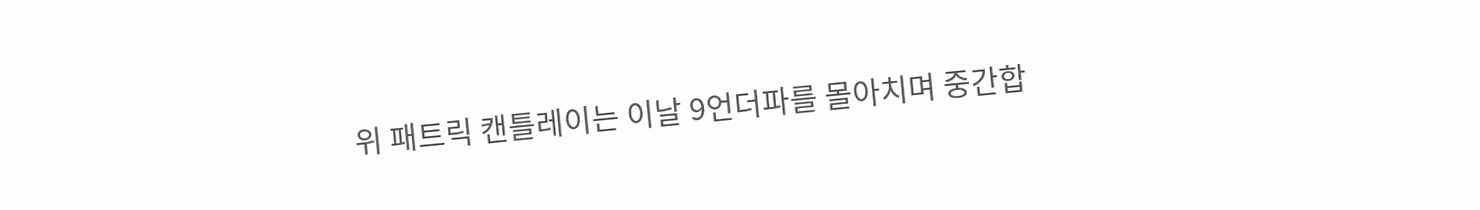위 패트릭 캔틀레이는 이날 9언더파를 몰아치며 중간합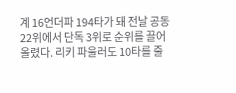계 16언더파 194타가 돼 전날 공동 22위에서 단독 3위로 순위를 끌어 올렸다. 리키 파울러도 10타를 줄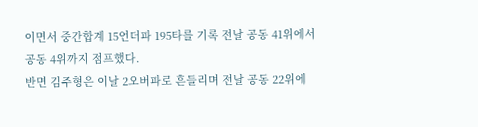이면서 중간합계 15언더파 195타를 기록 전날 공동 41위에서 공동 4위까지 점프했다.
반면 김주형은 이날 2오버파로 흔들리며 전날 공동 22위에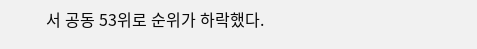서 공동 53위로 순위가 하락했다.